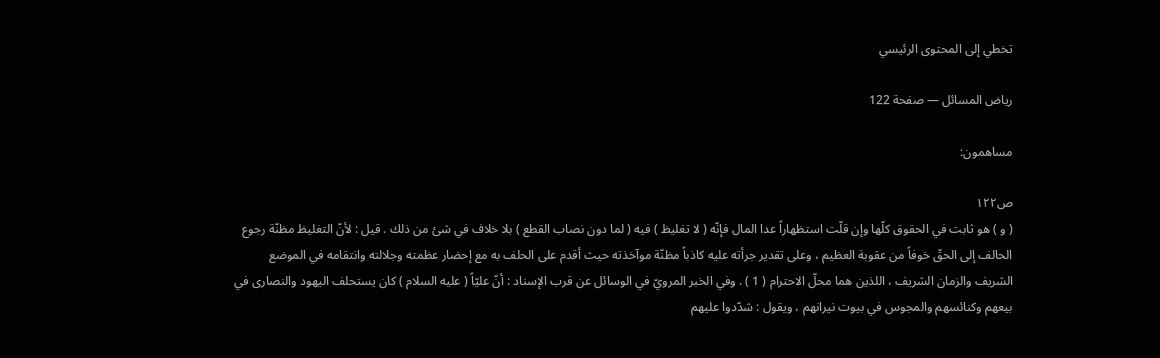تخطي إلى المحتوى الرئيسي

رياض المسائل — صفحة 122

مساهمون:

ص١٢٢
( و ) هو ثابت في الحقوق كلّها وإن قلّت استظهاراً عدا المال فإنّه ( لا تغليظ ) فيه ( لما دون نصاب القطع ) بلا خلاف في شئ من ذلك . قيل : لأنّ التغليظ مظنّة رجوع الحالف إلى الحقّ خوفاً من عقوبة العظيم ، وعلى تقدير جرأته عليه كاذباً مظنّة موآخذته حيث أقدم على الحلف به مع إحضار عظمته وجلالته وانتقامه في الموضع الشريف والزمان الشريف ، اللذين هما محلّ الاحترام ( 1 ) . وفي الخبر المرويّ في الوسائل عن قرب الإسناد : أنّ عليّاً ( عليه السلام ) كان يستحلف اليهود والنصارى في بيعهم وكنائسهم والمجوس في بيوت نيرانهم ، ويقول : شدّدوا عليهم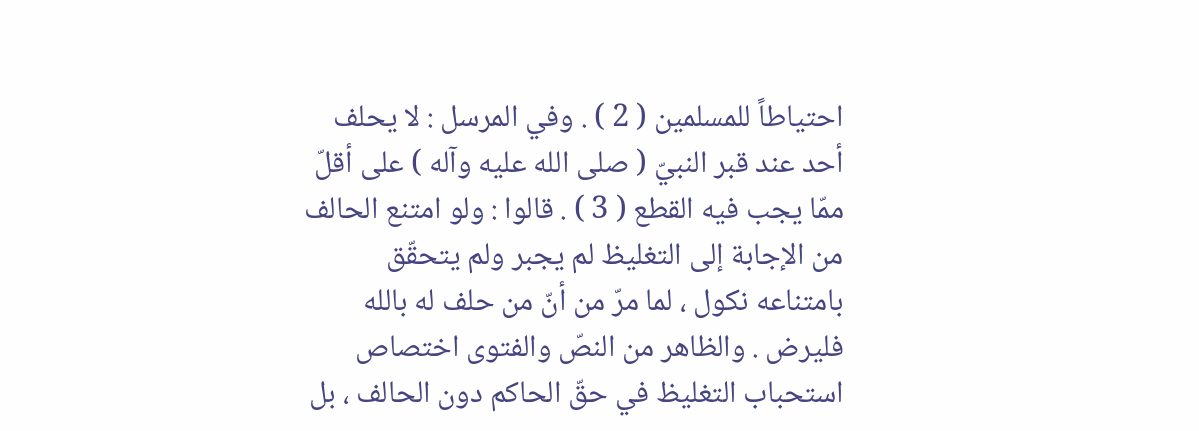احتياطاً للمسلمين ( 2 ) . وفي المرسل : لا يحلف أحد عند قبر النبيّ ( صلى الله عليه وآله ) على أقلّ ممّا يجب فيه القطع ( 3 ) . قالوا : ولو امتنع الحالف من الإجابة إلى التغليظ لم يجبر ولم يتحقّق بامتناعه نكول ، لما مرّ من أنّ من حلف له بالله فليرض . والظاهر من النصّ والفتوى اختصاص استحباب التغليظ في حقّ الحاكم دون الحالف ، بل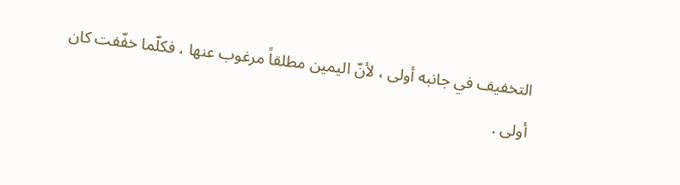التخفيف في جانبه أولى ، لأنّ اليمين مطلقاً مرغوب عنها ، فكلّما خفّفت كان أولى .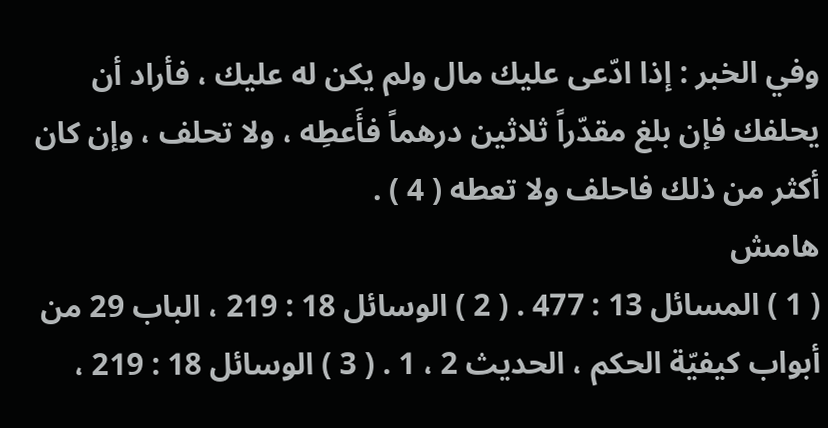وفي الخبر : إذا ادّعى عليك مال ولم يكن له عليك ، فأراد أن يحلفك فإن بلغ مقدّراً ثلاثين درهماً فأَعطِه ، ولا تحلف ، وإن كان أكثر من ذلك فاحلف ولا تعطه ( 4 ) .
هامش
( 1 ) المسائل 13 : 477 . ( 2 ) الوسائل 18 : 219 ، الباب 29 من أبواب كيفيّة الحكم ، الحديث 2 ، 1 . ( 3 ) الوسائل 18 : 219 ،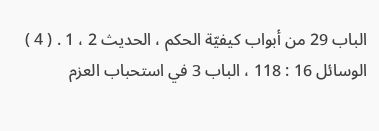الباب 29 من أبواب كيفيّة الحكم ، الحديث 2 ، 1 . ( 4 ) الوسائل 16 : 118 ، الباب 3 في استحباب العزم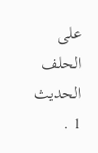على الحلف الحديث 1 .